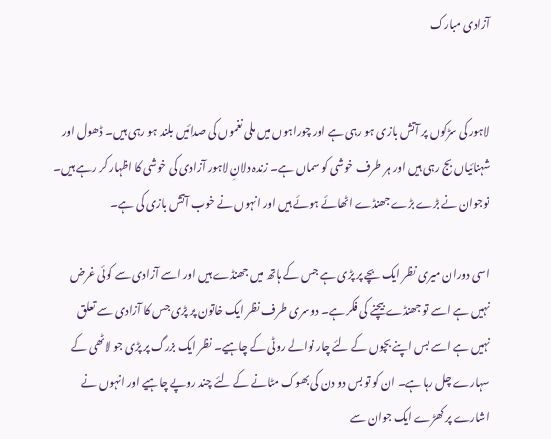آزادی مبارک


لاہور کی سڑکوں پر آتش بازی ہو رہی ہے اور چوراہوں میں ملی نغموں کی صدائیں بلند ہو رہی ہیں۔ ڈھول اور شہنائیاں بج رہی ہیں اور ہر طرف خوشی کو سماں ہے۔ زندہ دلانِ لاہور آزادی کی خوشی کا اظہار کر رہے ہیں۔ نوجوان نے بڑے بڑے جھنڈے اٹھائے ہوئے ہیں اور انہوں نے خوب آتش بازی کی ہے۔

اسی دوران میری نظر ایک بچے پر پڑی ہے جس کے ہاتھ میں جھنڈے ہیں اور اسے آزادی سے کوئی غرض نہیں ہے اسے تو جھنڈے بیچنے کی فکر ہے۔ دوسری طرف نظر ایک خاتون پر پڑی جس کا آزادی سے تعلق نہیں ہے اسے بس اپنے بچوں کے لئے چار نوالے روٹی کے چاہیے۔ نظر ایک بزرگ پر پڑی جو لاٹھی کے سہارے چل رہا ہے۔ ان کو تو بس دو دن کی بھوک مٹانے کے لئے چند روپے چاہیے اور انہوں نے اشارے پر کھڑے ایک جوان سے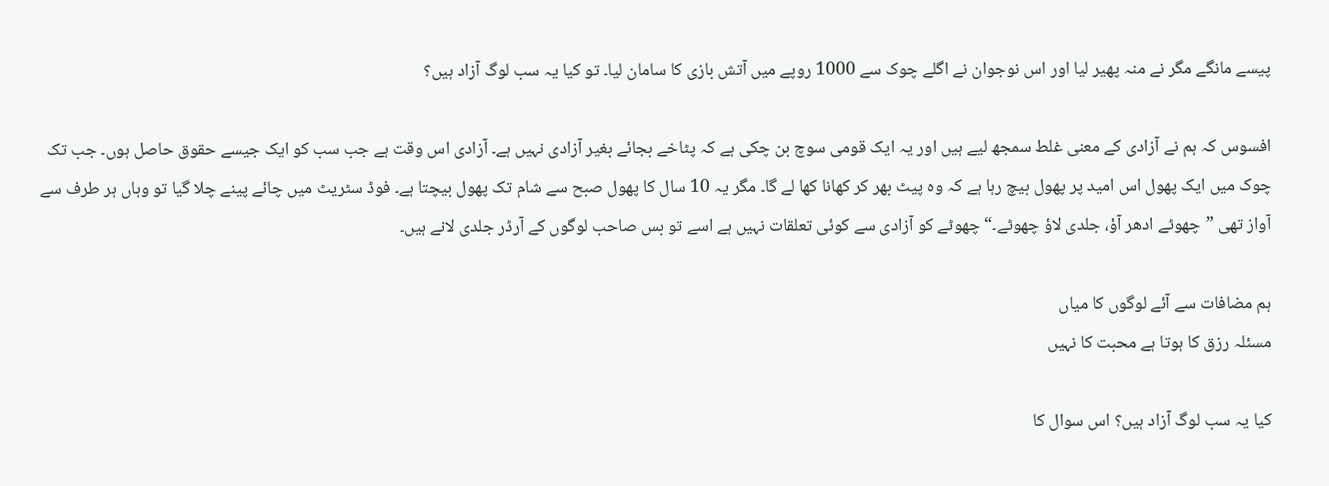پیسے مانگے مگر نے منہ پھیر لیا اور اس نوجوان نے اگلے چوک سے 1000 روپے میں آتش بازی کا سامان لیا۔ تو کیا یہ سب لوگ آزاد ہیں؟

افسوس کہ ہم نے آزادی کے معنی غلط سمجھ لیے ہیں اور یہ ایک قومی سوچ بن چکی ہے کہ پٹاخے بجائے بغیر آزادی نہیں ہے۔ آزادی اس وقت ہے جب سب کو ایک جیسے حقوق حاصل ہوں۔ جب تک چوک میں ایک پھول اس امید پر پھول بیچ رہا ہے کہ وہ پیٹ بھر کر کھانا کھا لے گا۔ مگر یہ 10 سال کا پھول صبح سے شام تک پھول بیچتا ہے۔ فوڈ سٹریٹ میں چائے پینے چلا گیا تو وہاں ہر طرف سے آواز تھی ”چھوٹے ادھر آؤ، جلدی لاؤ چھوٹے۔“ چھوٹے کو آزادی سے کوئی تعلقات نہیں ہے اسے تو بس صاحب لوگوں کے آرڈر جلدی لانے ہیں۔

ہم مضافات سے آئے لوگوں کا میاں
مسئلہ رزق کا ہوتا ہے محبت کا نہیں

کیا یہ سب لوگ آزاد ہیں؟ اس سوال کا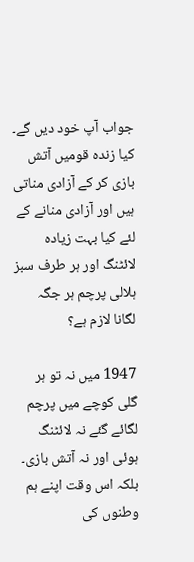جواب آپ خود دیں گے۔ کیا زندہ قومیں آتش بازی کر کے آزادی مناتی ہیں اور آزادی منانے کے لئے کیا بہت زیادہ لائٹنگ اور ہر طرف سبز ہلالی پرچم ہر جگہ لگانا لازم ہے؟

1947 میں نہ تو ہر گلی کوچے میں پرچم لگائے گئے نہ لائٹنگ ہوئی اور نہ آتش بازی۔ بلکہ اس وقت اپنے ہم وطنوں کی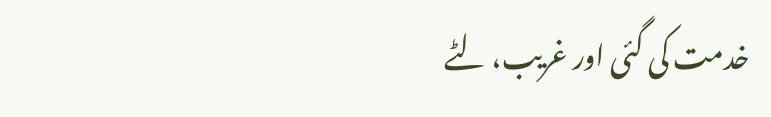خدمت کی گئی اور غریب، لٹے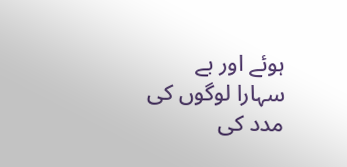ہوئے اور بے سہارا لوگوں کی مدد کی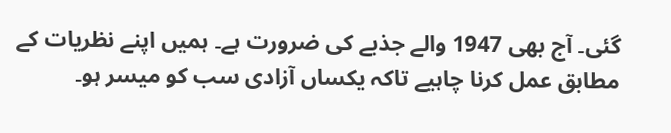گئی۔ آج بھی 1947 والے جذبے کی ضرورت ہے۔ ہمیں اپنے نظریات کے مطابق عمل کرنا چاہیے تاکہ یکساں آزادی سب کو میسر ہو۔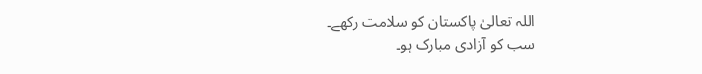اللہ تعالیٰ پاکستان کو سلامت رکھے۔
سب کو آزادی مبارک ہو۔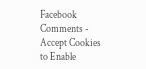Facebook Comments - Accept Cookies to Enable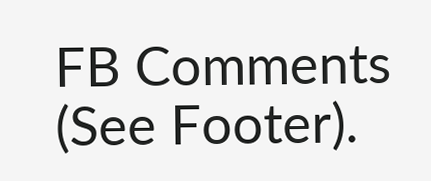FB Comments (See Footer).